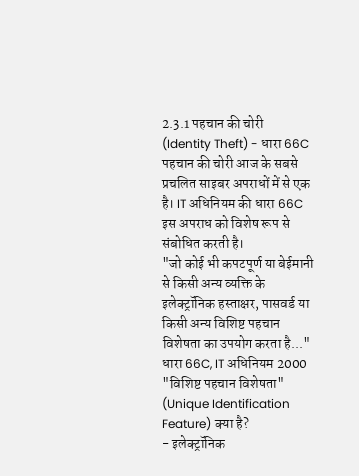2.3.1 पहचान की चोरी (Identity Theft) - धारा 66C
पहचान की चोरी आज के सबसे प्रचलित साइबर अपराधों में से एक है। IT अधिनियम की धारा 66C इस अपराध को विशेष रूप से संबोधित करती है।
"जो कोई भी कपटपूर्ण या बेईमानी से किसी अन्य व्यक्ति के इलेक्ट्रॉनिक हस्ताक्षर, पासवर्ड या किसी अन्य विशिष्ट पहचान विशेषता का उपयोग करता है..." धारा 66C, IT अधिनियम 2000
"विशिष्ट पहचान विशेषता" (Unique Identification Feature) क्या है?
- इलेक्ट्रॉनिक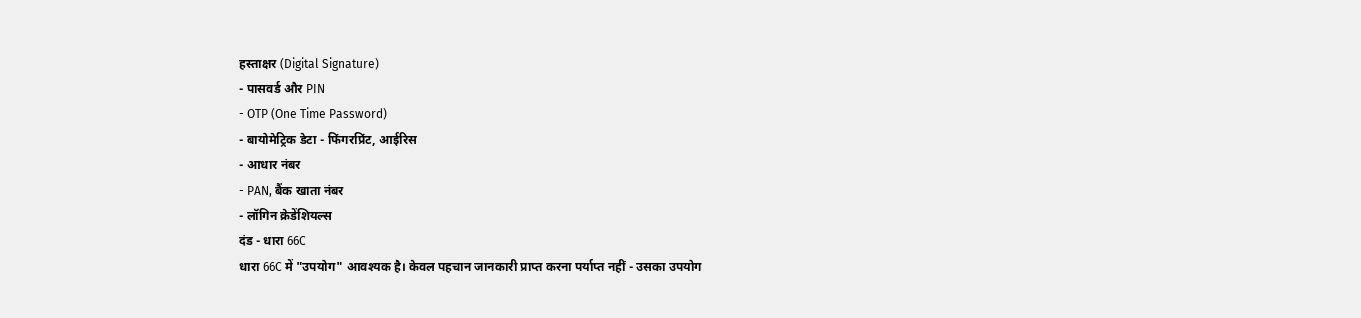हस्ताक्षर (Digital Signature)
- पासवर्ड और PIN
- OTP (One Time Password)
- बायोमेट्रिक डेटा - फिंगरप्रिंट, आईरिस
- आधार नंबर
- PAN, बैंक खाता नंबर
- लॉगिन क्रेडेंशियल्स
दंड - धारा 66C
धारा 66C में "उपयोग" आवश्यक है। केवल पहचान जानकारी प्राप्त करना पर्याप्त नहीं - उसका उपयोग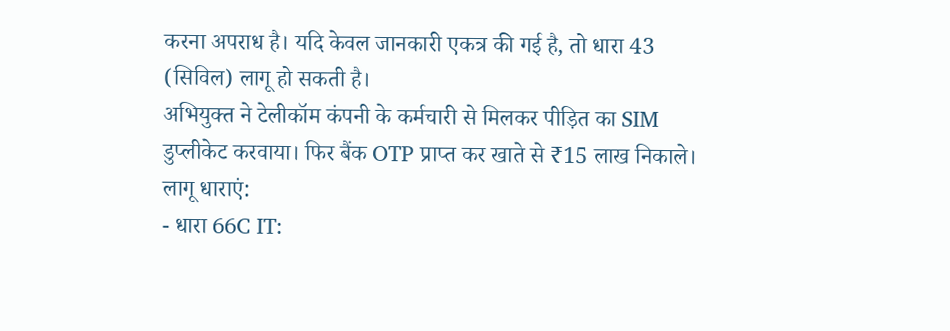करना अपराध है। यदि केवल जानकारी एकत्र की गई है, तो धारा 43 (सिविल) लागू हो सकती है।
अभियुक्त ने टेलीकॉम कंपनी के कर्मचारी से मिलकर पीड़ित का SIM डुप्लीकेट करवाया। फिर बैंक OTP प्राप्त कर खाते से ₹15 लाख निकाले।
लागू धाराएं:
- धारा 66C IT: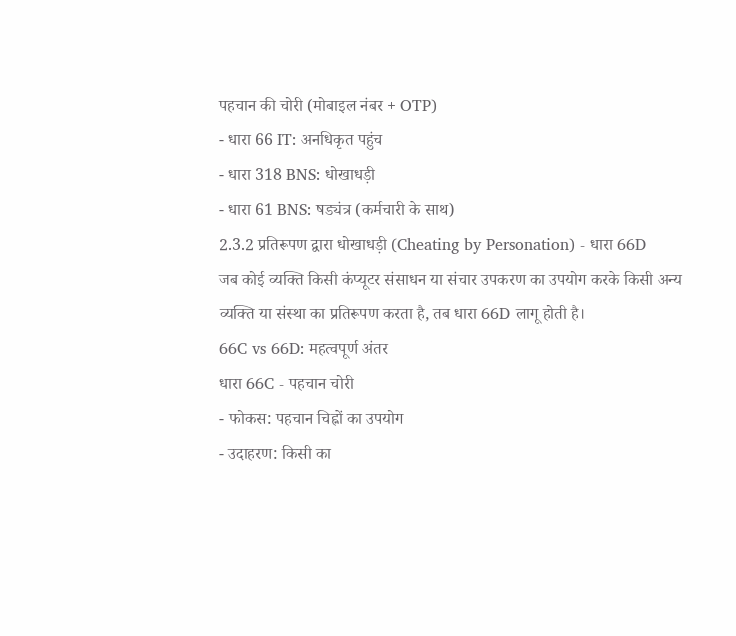पहचान की चोरी (मोबाइल नंबर + OTP)
- धारा 66 IT: अनधिकृत पहुंच
- धारा 318 BNS: धोखाधड़ी
- धारा 61 BNS: षड्यंत्र (कर्मचारी के साथ)
2.3.2 प्रतिरूपण द्वारा धोखाधड़ी (Cheating by Personation) - धारा 66D
जब कोई व्यक्ति किसी कंप्यूटर संसाधन या संचार उपकरण का उपयोग करके किसी अन्य व्यक्ति या संस्था का प्रतिरूपण करता है, तब धारा 66D लागू होती है।
66C vs 66D: महत्वपूर्ण अंतर
धारा 66C - पहचान चोरी
- फोकस: पहचान चिह्नों का उपयोग
- उदाहरण: किसी का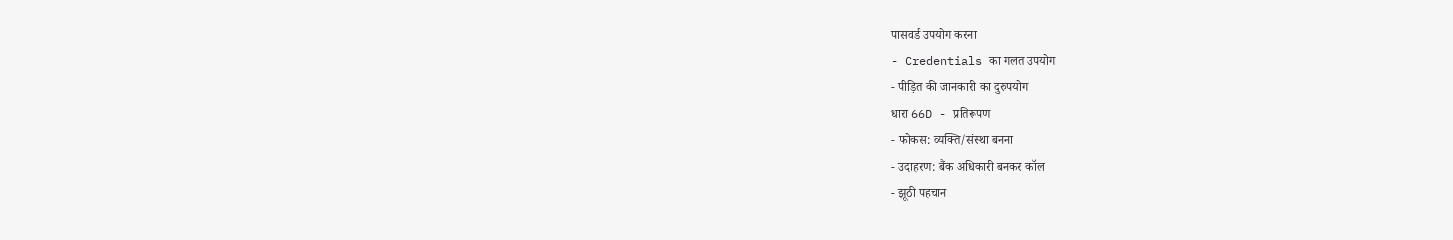पासवर्ड उपयोग करना
- Credentials का गलत उपयोग
- पीड़ित की जानकारी का दुरुपयोग
धारा 66D - प्रतिरूपण
- फोकस: व्यक्ति/संस्था बनना
- उदाहरण: बैंक अधिकारी बनकर कॉल
- झूठी पहचान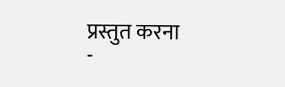प्रस्तुत करना
-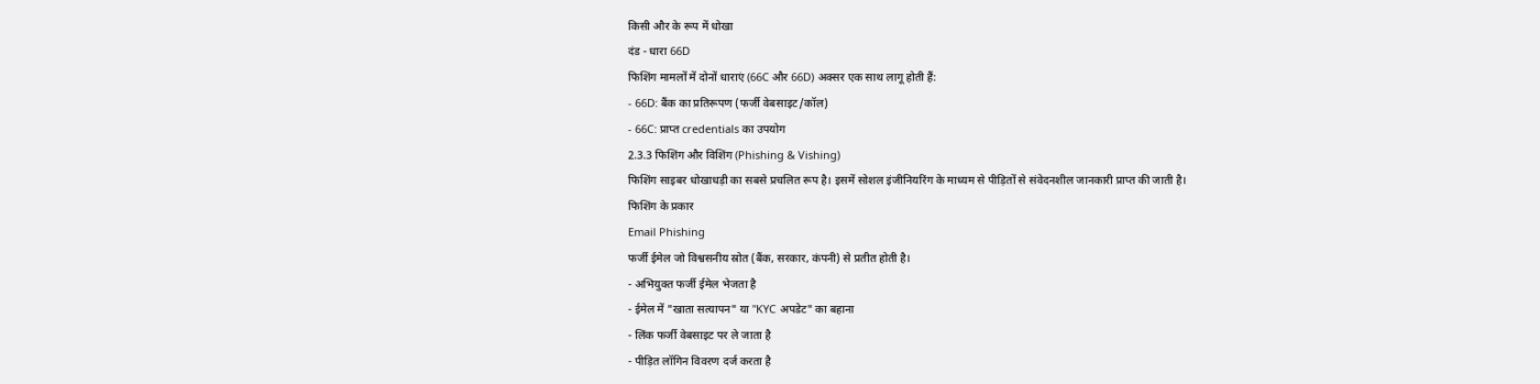किसी और के रूप में धोखा
दंड - धारा 66D
फिशिंग मामलों में दोनों धाराएं (66C और 66D) अक्सर एक साथ लागू होती हैं:
- 66D: बैंक का प्रतिरूपण (फर्जी वेबसाइट/कॉल)
- 66C: प्राप्त credentials का उपयोग
2.3.3 फिशिंग और विशिंग (Phishing & Vishing)
फिशिंग साइबर धोखाधड़ी का सबसे प्रचलित रूप है। इसमें सोशल इंजीनियरिंग के माध्यम से पीड़ितों से संवेदनशील जानकारी प्राप्त की जाती है।
फिशिंग के प्रकार
Email Phishing
फर्जी ईमेल जो विश्वसनीय स्रोत (बैंक, सरकार, कंपनी) से प्रतीत होती है।
- अभियुक्त फर्जी ईमेल भेजता है
- ईमेल में "खाता सत्यापन" या "KYC अपडेट" का बहाना
- लिंक फर्जी वेबसाइट पर ले जाता है
- पीड़ित लॉगिन विवरण दर्ज करता है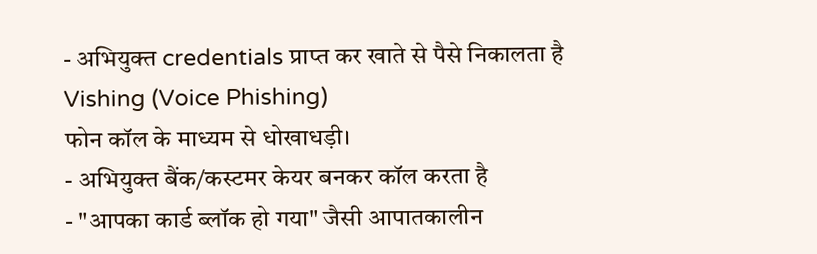- अभियुक्त credentials प्राप्त कर खाते से पैसे निकालता है
Vishing (Voice Phishing)
फोन कॉल के माध्यम से धोखाधड़ी।
- अभियुक्त बैंक/कस्टमर केयर बनकर कॉल करता है
- "आपका कार्ड ब्लॉक हो गया" जैसी आपातकालीन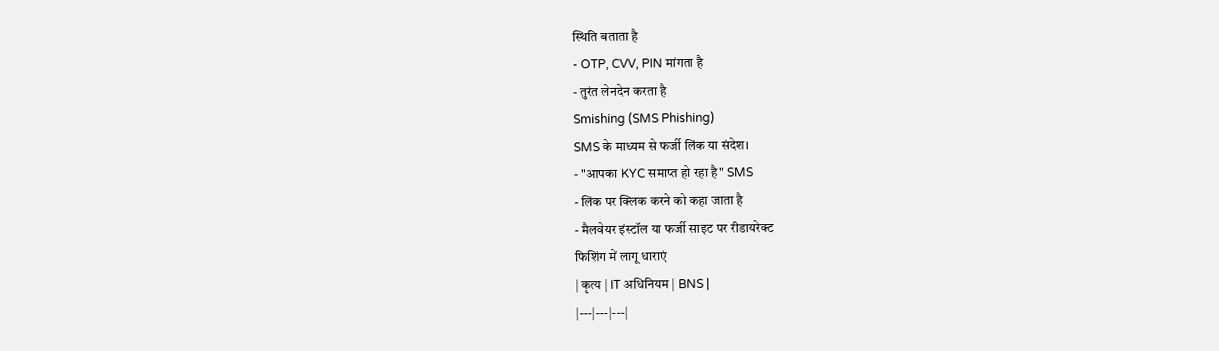स्थिति बताता है
- OTP, CVV, PIN मांगता है
- तुरंत लेनदेन करता है
Smishing (SMS Phishing)
SMS के माध्यम से फर्जी लिंक या संदेश।
- "आपका KYC समाप्त हो रहा है" SMS
- लिंक पर क्लिक करने को कहा जाता है
- मैलवेयर इंस्टॉल या फर्जी साइट पर रीडायरेक्ट
फिशिंग में लागू धाराएं
| कृत्य | IT अधिनियम | BNS |
|---|---|---|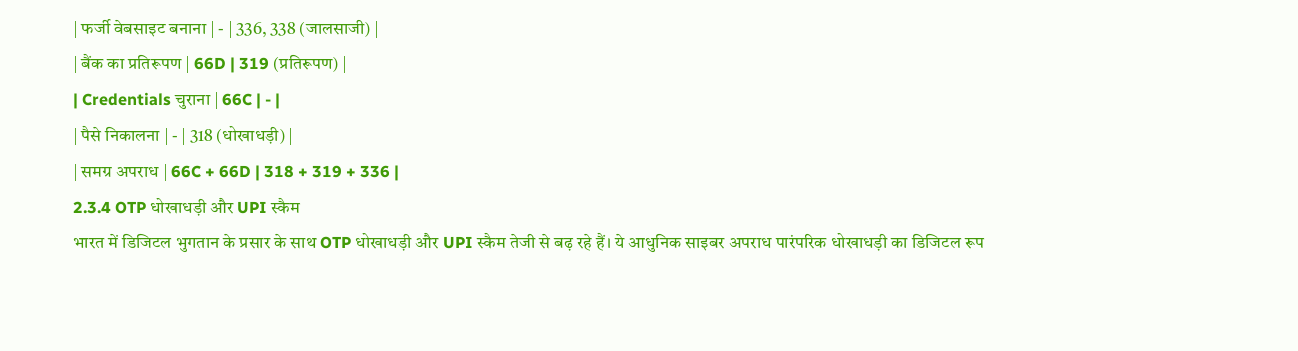| फर्जी वेबसाइट बनाना | - | 336, 338 (जालसाजी) |
| बैंक का प्रतिरूपण | 66D | 319 (प्रतिरूपण) |
| Credentials चुराना | 66C | - |
| पैसे निकालना | - | 318 (धोखाधड़ी) |
| समग्र अपराध | 66C + 66D | 318 + 319 + 336 |
2.3.4 OTP धोखाधड़ी और UPI स्कैम
भारत में डिजिटल भुगतान के प्रसार के साथ OTP धोखाधड़ी और UPI स्कैम तेजी से बढ़ रहे हैं। ये आधुनिक साइबर अपराध पारंपरिक धोखाधड़ी का डिजिटल रूप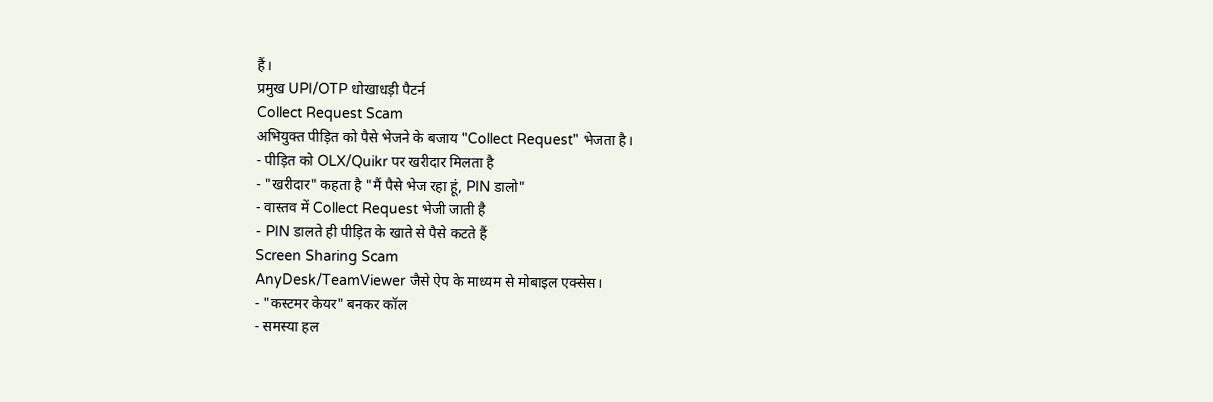हैं।
प्रमुख UPI/OTP धोखाधड़ी पैटर्न
Collect Request Scam
अभियुक्त पीड़ित को पैसे भेजने के बजाय "Collect Request" भेजता है।
- पीड़ित को OLX/Quikr पर खरीदार मिलता है
- "खरीदार" कहता है "मैं पैसे भेज रहा हूं, PIN डालो"
- वास्तव में Collect Request भेजी जाती है
- PIN डालते ही पीड़ित के खाते से पैसे कटते हैं
Screen Sharing Scam
AnyDesk/TeamViewer जैसे ऐप के माध्यम से मोबाइल एक्सेस।
- "कस्टमर केयर" बनकर कॉल
- समस्या हल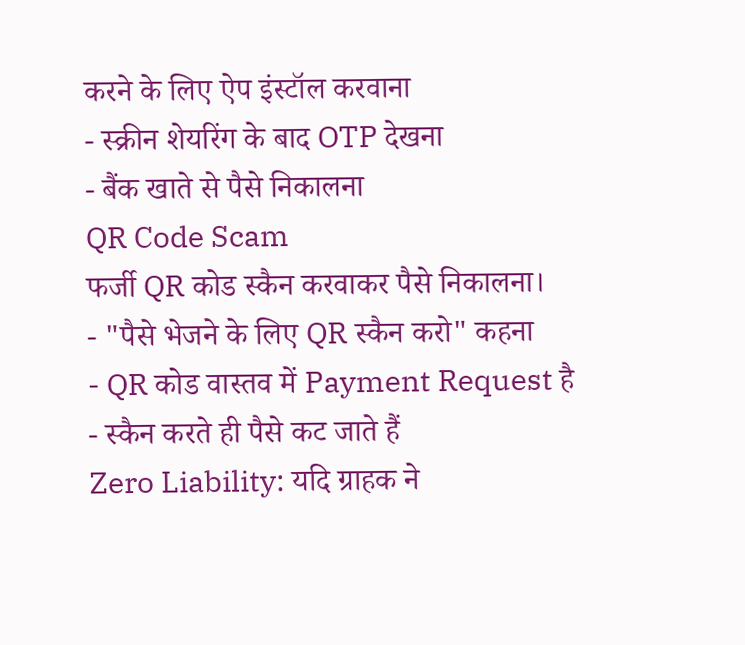करने के लिए ऐप इंस्टॉल करवाना
- स्क्रीन शेयरिंग के बाद OTP देखना
- बैंक खाते से पैसे निकालना
QR Code Scam
फर्जी QR कोड स्कैन करवाकर पैसे निकालना।
- "पैसे भेजने के लिए QR स्कैन करो" कहना
- QR कोड वास्तव में Payment Request है
- स्कैन करते ही पैसे कट जाते हैं
Zero Liability: यदि ग्राहक ने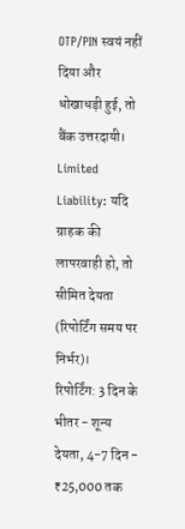OTP/PIN स्वयं नहीं दिया और धोखाधड़ी हुई, तो बैंक उत्तरदायी।
Limited Liability: यदि ग्राहक की लापरवाही हो, तो सीमित देयता (रिपोर्टिंग समय पर निर्भर)।
रिपोर्टिंग: 3 दिन के भीतर - शून्य देयता, 4-7 दिन - ₹25,000 तक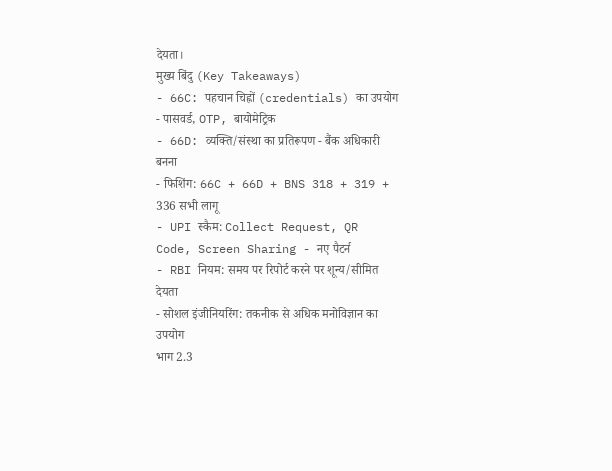देयता।
मुख्य बिंदु (Key Takeaways)
- 66C: पहचान चिह्नों (credentials) का उपयोग - पासवर्ड, OTP, बायोमेट्रिक
- 66D: व्यक्ति/संस्था का प्रतिरूपण - बैंक अधिकारी बनना
- फिशिंग: 66C + 66D + BNS 318 + 319 + 336 सभी लागू
- UPI स्कैम: Collect Request, QR Code, Screen Sharing - नए पैटर्न
- RBI नियम: समय पर रिपोर्ट करने पर शून्य/सीमित देयता
- सोशल इंजीनियरिंग: तकनीक से अधिक मनोविज्ञान का उपयोग
भाग 2.3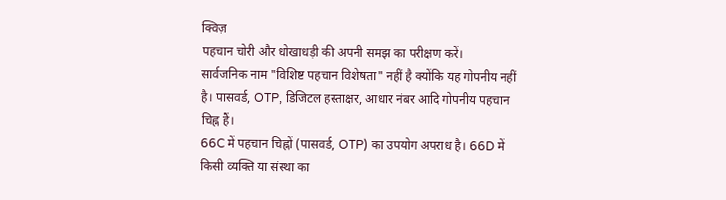क्विज़
पहचान चोरी और धोखाधड़ी की अपनी समझ का परीक्षण करें।
सार्वजनिक नाम "विशिष्ट पहचान विशेषता" नहीं है क्योंकि यह गोपनीय नहीं है। पासवर्ड, OTP, डिजिटल हस्ताक्षर, आधार नंबर आदि गोपनीय पहचान चिह्न हैं।
66C में पहचान चिह्नों (पासवर्ड, OTP) का उपयोग अपराध है। 66D में किसी व्यक्ति या संस्था का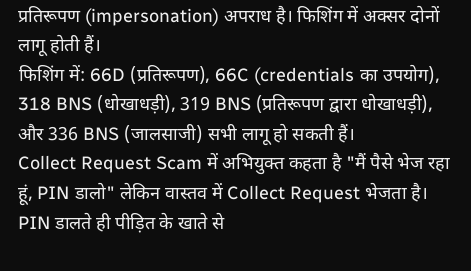प्रतिरूपण (impersonation) अपराध है। फिशिंग में अक्सर दोनों लागू होती हैं।
फिशिंग में: 66D (प्रतिरूपण), 66C (credentials का उपयोग), 318 BNS (धोखाधड़ी), 319 BNS (प्रतिरूपण द्वारा धोखाधड़ी), और 336 BNS (जालसाजी) सभी लागू हो सकती हैं।
Collect Request Scam में अभियुक्त कहता है "मैं पैसे भेज रहा हूं, PIN डालो" लेकिन वास्तव में Collect Request भेजता है। PIN डालते ही पीड़ित के खाते से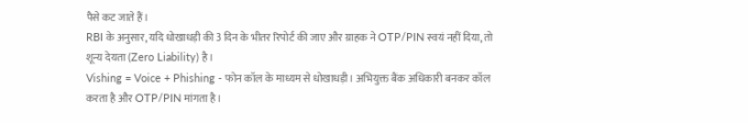पैसे कट जाते हैं।
RBI के अनुसार, यदि धोखाधड़ी की 3 दिन के भीतर रिपोर्ट की जाए और ग्राहक ने OTP/PIN स्वयं नहीं दिया, तो शून्य देयता (Zero Liability) है।
Vishing = Voice + Phishing - फोन कॉल के माध्यम से धोखाधड़ी। अभियुक्त बैंक अधिकारी बनकर कॉल करता है और OTP/PIN मांगता है।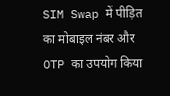SIM Swap में पीड़ित का मोबाइल नंबर और OTP का उपयोग किया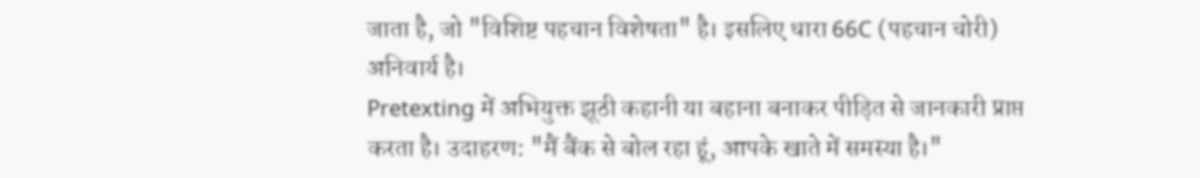जाता है, जो "विशिष्ट पहचान विशेषता" है। इसलिए धारा 66C (पहचान चोरी) अनिवार्य है।
Pretexting में अभियुक्त झूठी कहानी या बहाना बनाकर पीड़ित से जानकारी प्राप्त करता है। उदाहरण: "मैं बैंक से बोल रहा हूं, आपके खाते में समस्या है।"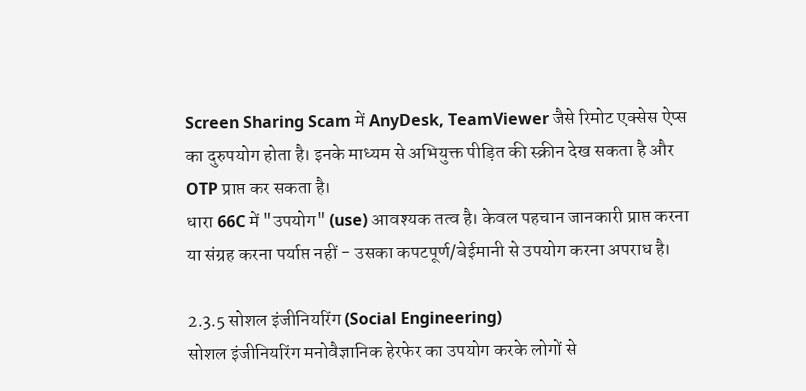Screen Sharing Scam में AnyDesk, TeamViewer जैसे रिमोट एक्सेस ऐप्स का दुरुपयोग होता है। इनके माध्यम से अभियुक्त पीड़ित की स्क्रीन देख सकता है और OTP प्राप्त कर सकता है।
धारा 66C में "उपयोग" (use) आवश्यक तत्व है। केवल पहचान जानकारी प्राप्त करना या संग्रह करना पर्याप्त नहीं - उसका कपटपूर्ण/बेईमानी से उपयोग करना अपराध है।

2.3.5 सोशल इंजीनियरिंग (Social Engineering)
सोशल इंजीनियरिंग मनोवैज्ञानिक हेरफेर का उपयोग करके लोगों से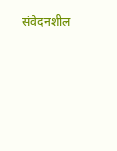संवेदनशील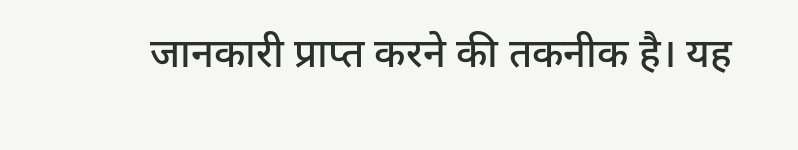जानकारी प्राप्त करने की तकनीक है। यह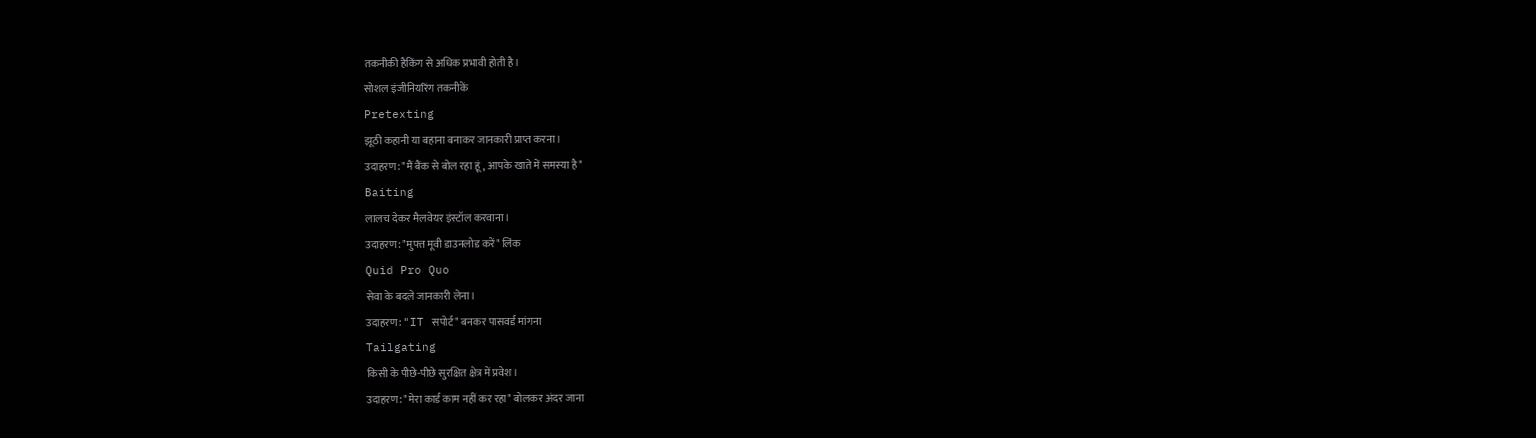तकनीकी हैकिंग से अधिक प्रभावी होती है।
सोशल इंजीनियरिंग तकनीकें
Pretexting
झूठी कहानी या बहाना बनाकर जानकारी प्राप्त करना।
उदाहरण: "मैं बैंक से बोल रहा हूं, आपके खाते में समस्या है"
Baiting
लालच देकर मैलवेयर इंस्टॉल करवाना।
उदाहरण: "मुफ्त मूवी डाउनलोड करें" लिंक
Quid Pro Quo
सेवा के बदले जानकारी लेना।
उदाहरण: "IT सपोर्ट" बनकर पासवर्ड मांगना
Tailgating
किसी के पीछे-पीछे सुरक्षित क्षेत्र में प्रवेश।
उदाहरण: "मेरा कार्ड काम नहीं कर रहा" बोलकर अंदर जाना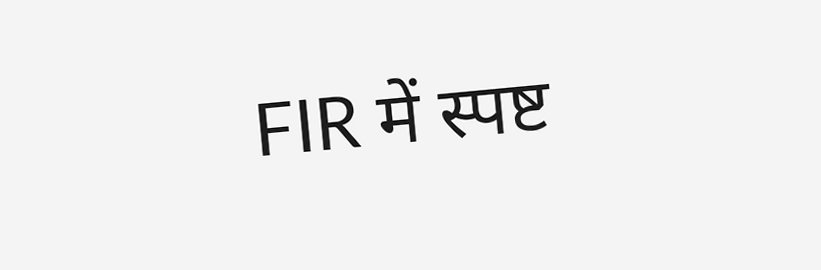FIR में स्पष्ट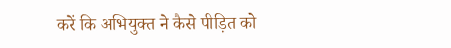करें कि अभियुक्त ने कैसे पीड़ित को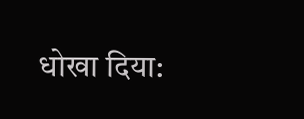धोखा दिया: